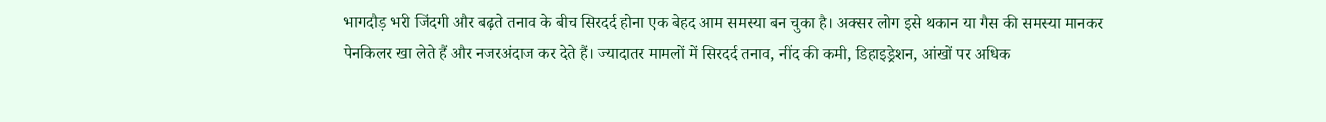भागदौड़ भरी जिंदगी और बढ़ते तनाव के बीच सिरदर्द होना एक बेहद आम समस्या बन चुका है। अक्सर लोग इसे थकान या गैस की समस्या मानकर पेनकिलर खा लेते हैं और नजरअंदाज कर देते हैं। ज्यादातर मामलों में सिरदर्द तनाव, नींद की कमी, डिहाइड्रेशन, आंखों पर अधिक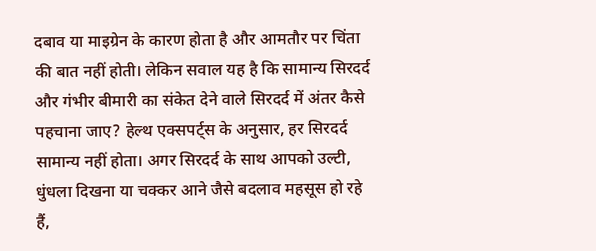दबाव या माइग्रेन के कारण होता है और आमतौर पर चिंता की बात नहीं होती। लेकिन सवाल यह है कि सामान्य सिरदर्द और गंभीर बीमारी का संकेत देने वाले सिरदर्द में अंतर कैसे पहचाना जाए? हेल्थ एक्सपर्ट्स के अनुसार, हर सिरदर्द सामान्य नहीं होता। अगर सिरदर्द के साथ आपको उल्टी, धुंधला दिखना या चक्कर आने जैसे बदलाव महसूस हो रहे हैं,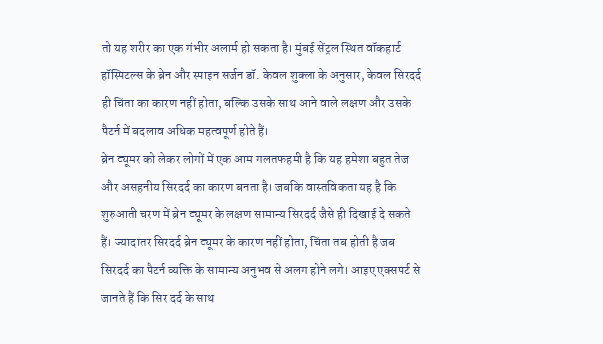तो यह शरीर का एक गंभीर अलार्म हो सकता है। मुंबई सेंट्रल स्थित वॉकहार्ट हॉस्पिटल्स के ब्रेन और स्पाइन सर्जन डॉ. केवल शुक्ला के अनुसार, केवल सिरदर्द ही चिंता का कारण नहीं होता, बल्कि उसके साथ आने वाले लक्षण और उसके पैटर्न में बदलाव अधिक महत्वपूर्ण होते हैं।
ब्रेन ट्यूमर को लेकर लोगों में एक आम गलतफहमी है कि यह हमेशा बहुत तेज और असहनीय सिरदर्द का कारण बनता है। जबकि वास्तविकता यह है कि शुरुआती चरण में ब्रेन ट्यूमर के लक्षण सामान्य सिरदर्द जैसे ही दिखाई दे सकते हैं। ज्यादातर सिरदर्द ब्रेन ट्यूमर के कारण नहीं होता, चिंता तब होती है जब सिरदर्द का पैटर्न व्यक्ति के सामान्य अनुभव से अलग होने लगे। आइए एक्सपर्ट से जानते हैं कि सिर दर्द के साथ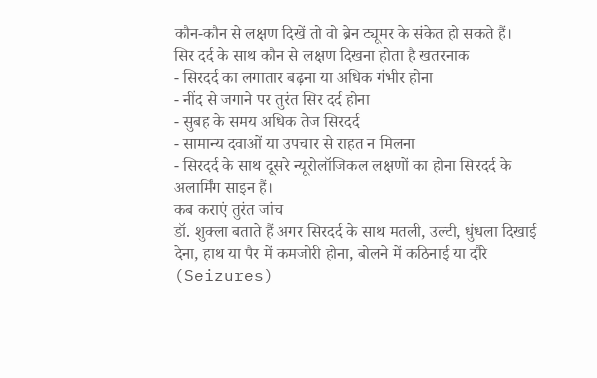कौन-कौन से लक्षण दिखें तो वो ब्रेन ट्यूमर के संकेत हो सकते हैं।
सिर दर्द के साथ कौन से लक्षण दिखना होता है खतरनाक
- सिरदर्द का लगातार बढ़ना या अधिक गंभीर होना
- नींद से जगाने पर तुरंत सिर दर्द होना
- सुबह के समय अधिक तेज सिरदर्द
- सामान्य दवाओं या उपचार से राहत न मिलना
- सिरदर्द के साथ दूसरे न्यूरोलॉजिकल लक्षणों का होना सिरदर्द के अलार्मिंग साइन हैं।
कब कराएं तुरंत जांच
डॉ. शुक्ला बताते हैं अगर सिरदर्द के साथ मतली, उल्टी, धुंधला दिखाई देना, हाथ या पैर में कमजोरी होना, बोलने में कठिनाई या दौरे (Seizures)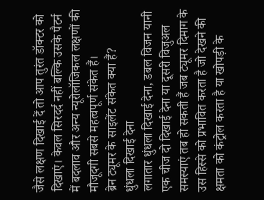जैसे लक्षण दिखाई दें तो आप तुरंत डॉक्टर को दिखाएं। केवल सिरदर्द नहीं बल्कि उसके पैटर्न में बदलाव और अन्य न्यूरोलॉजिकल लक्षणों की मौजूदगी सबसे महत्वपूर्ण संकेत हैं।
ब्रेन ट्यूमर के साइलेंट संकेत क्या हैं?
धुंधला दिखाई देना
लगातार धुंधला दिखाई देना, डबल विजन यानी एक चीज दो दिखाई देना या दूसरी विजुअल समस्याएं तब हो सकती हैं जब ट्यूमर दिमाग के उस हिस्से को प्रभावित करता है जो देखने की क्षमता को कंट्रोल करता है या खोपड़ी के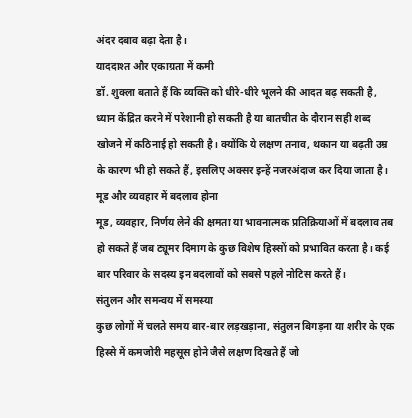अंदर दबाव बढ़ा देता है।
याददाश्त और एकाग्रता में कमी
डॉ. शुक्ला बताते हैं कि व्यक्ति को धीरे-धीरे भूलने की आदत बढ़ सकती है, ध्यान केंद्रित करने में परेशानी हो सकती है या बातचीत के दौरान सही शब्द खोजने में कठिनाई हो सकती है। क्योंकि ये लक्षण तनाव, थकान या बढ़ती उम्र के कारण भी हो सकते हैं, इसलिए अक्सर इन्हें नजरअंदाज कर दिया जाता है।
मूड और व्यवहार में बदलाव होना
मूड, व्यवहार, निर्णय लेने की क्षमता या भावनात्मक प्रतिक्रियाओं में बदलाव तब हो सकते हैं जब ट्यूमर दिमाग के कुछ विशेष हिस्सों को प्रभावित करता है। कई बार परिवार के सदस्य इन बदलावों को सबसे पहले नोटिस करते हैं।
संतुलन और समन्वय में समस्या
कुछ लोगों में चलते समय बार-बार लड़खड़ाना, संतुलन बिगड़ना या शरीर के एक हिस्से में कमजोरी महसूस होने जैसे लक्षण दिखते हैं जो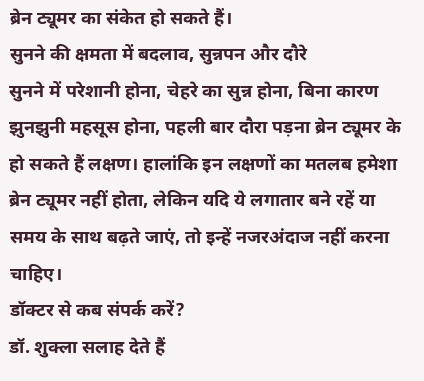ब्रेन ट्यूमर का संकेत हो सकते हैं।
सुनने की क्षमता में बदलाव, सुन्नपन और दौरे
सुनने में परेशानी होना, चेहरे का सुन्न होना, बिना कारण झुनझुनी महसूस होना, पहली बार दौरा पड़ना ब्रेन ट्यूमर के हो सकते हैं लक्षण। हालांकि इन लक्षणों का मतलब हमेशा ब्रेन ट्यूमर नहीं होता, लेकिन यदि ये लगातार बने रहें या समय के साथ बढ़ते जाएं, तो इन्हें नजरअंदाज नहीं करना चाहिए।
डॉक्टर से कब संपर्क करें?
डॉ. शुक्ला सलाह देते हैं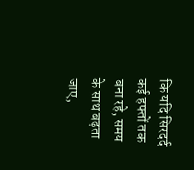कि यदि सिरदर्द कई हफ्तों तक बना रहे, समय के साथ बढ़ता जाए,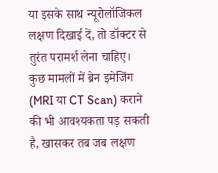या इसके साथ न्यूरोलॉजिकल लक्षण दिखाई दें, तो डॉक्टर से तुरंत परामर्श लेना चाहिए।
कुछ मामलों में ब्रेन इमेजिंग (MRI या CT Scan) कराने की भी आवश्यकता पड़ सकती है, खासकर तब जब लक्षण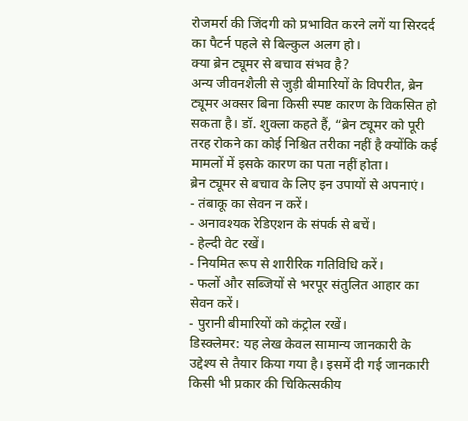रोजमर्रा की जिंदगी को प्रभावित करने लगें या सिरदर्द का पैटर्न पहले से बिल्कुल अलग हो।
क्या ब्रेन ट्यूमर से बचाव संभव है?
अन्य जीवनशैली से जुड़ी बीमारियों के विपरीत, ब्रेन ट्यूमर अक्सर बिना किसी स्पष्ट कारण के विकसित हो सकता है। डॉ. शुक्ला कहते हैं, “ब्रेन ट्यूमर को पूरी तरह रोकने का कोई निश्चित तरीका नहीं है क्योंकि कई मामलों में इसके कारण का पता नहीं होता।
ब्रेन ट्यूमर से बचाव के लिए इन उपायों से अपनाएं।
- तंबाकू का सेवन न करें।
- अनावश्यक रेडिएशन के संपर्क से बचें।
- हेल्दी वेट रखें।
- नियमित रूप से शारीरिक गतिविधि करें।
- फलों और सब्जियों से भरपूर संतुलित आहार का सेवन करें।
- पुरानी बीमारियों को कंट्रोल रखें।
डिस्क्लेमर: यह लेख केवल सामान्य जानकारी के उद्देश्य से तैयार किया गया है। इसमें दी गई जानकारी किसी भी प्रकार की चिकित्सकीय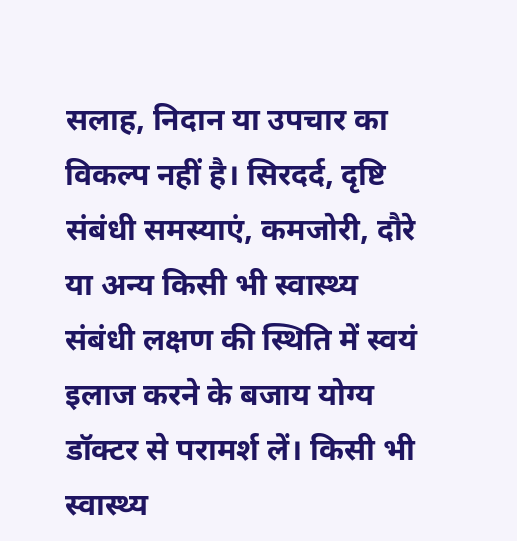सलाह, निदान या उपचार का विकल्प नहीं है। सिरदर्द, दृष्टि संबंधी समस्याएं, कमजोरी, दौरे या अन्य किसी भी स्वास्थ्य संबंधी लक्षण की स्थिति में स्वयं इलाज करने के बजाय योग्य डॉक्टर से परामर्श लें। किसी भी स्वास्थ्य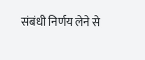संबंधी निर्णय लेने से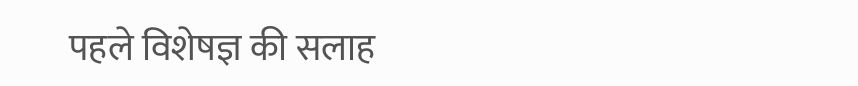पहले विशेषज्ञ की सलाह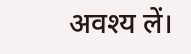अवश्य लें।